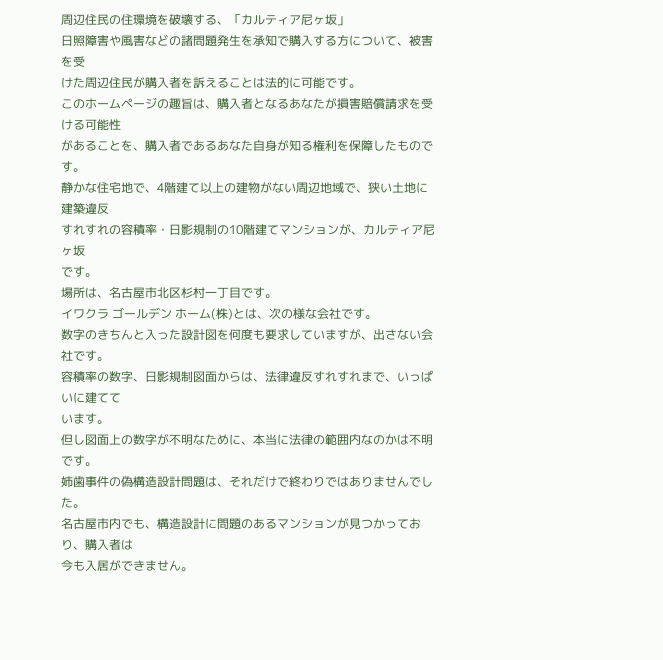周辺住民の住環境を破壊する、「カルティア尼ヶ坂」
日照障害や風害などの諸問題発生を承知で購入する方について、被害を受
けた周辺住民が購入者を訴えることは法的に可能です。
このホームページの趣旨は、購入者となるあなたが損害賠償請求を受ける可能性
があることを、購入者であるあなた自身が知る権利を保障したものです。
静かな住宅地で、4階建て以上の建物がない周辺地域で、狭い土地に建築違反
すれすれの容積率・日影規制の10階建てマンションが、カルティア尼ヶ坂
です。
場所は、名古屋市北区杉村一丁目です。
イワクラ ゴールデン ホーム(株)とは、次の様な会社です。
数字のきちんと入った設計図を何度も要求していますが、出さない会社です。
容積率の数字、日影規制図面からは、法律違反すれすれまで、いっぱいに建てて
います。
但し図面上の数字が不明なために、本当に法律の範囲内なのかは不明です。
姉歯事件の偽構造設計問題は、それだけで終わりではありませんでした。
名古屋市内でも、構造設計に問題のあるマンションが見つかっており、購入者は
今も入居ができません。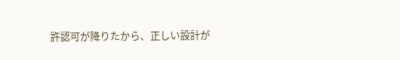許認可が降りたから、正しい設計が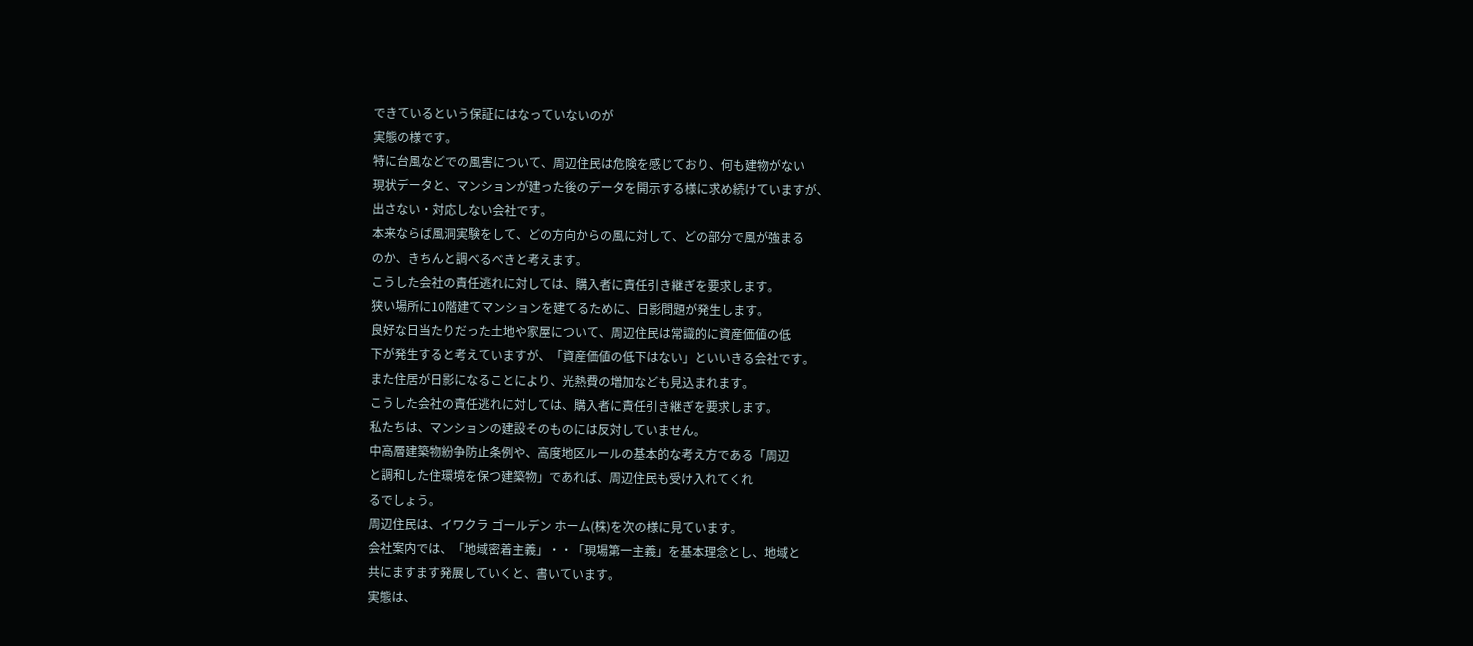できているという保証にはなっていないのが
実態の様です。
特に台風などでの風害について、周辺住民は危険を感じており、何も建物がない
現状データと、マンションが建った後のデータを開示する様に求め続けていますが、
出さない・対応しない会社です。
本来ならば風洞実験をして、どの方向からの風に対して、どの部分で風が強まる
のか、きちんと調べるべきと考えます。
こうした会社の責任逃れに対しては、購入者に責任引き継ぎを要求します。
狭い場所に10階建てマンションを建てるために、日影問題が発生します。
良好な日当たりだった土地や家屋について、周辺住民は常識的に資産価値の低
下が発生すると考えていますが、「資産価値の低下はない」といいきる会社です。
また住居が日影になることにより、光熱費の増加なども見込まれます。
こうした会社の責任逃れに対しては、購入者に責任引き継ぎを要求します。
私たちは、マンションの建設そのものには反対していません。
中高層建築物紛争防止条例や、高度地区ルールの基本的な考え方である「周辺
と調和した住環境を保つ建築物」であれば、周辺住民も受け入れてくれ
るでしょう。
周辺住民は、イワクラ ゴールデン ホーム(株)を次の様に見ています。
会社案内では、「地域密着主義」・・「現場第一主義」を基本理念とし、地域と
共にますます発展していくと、書いています。
実態は、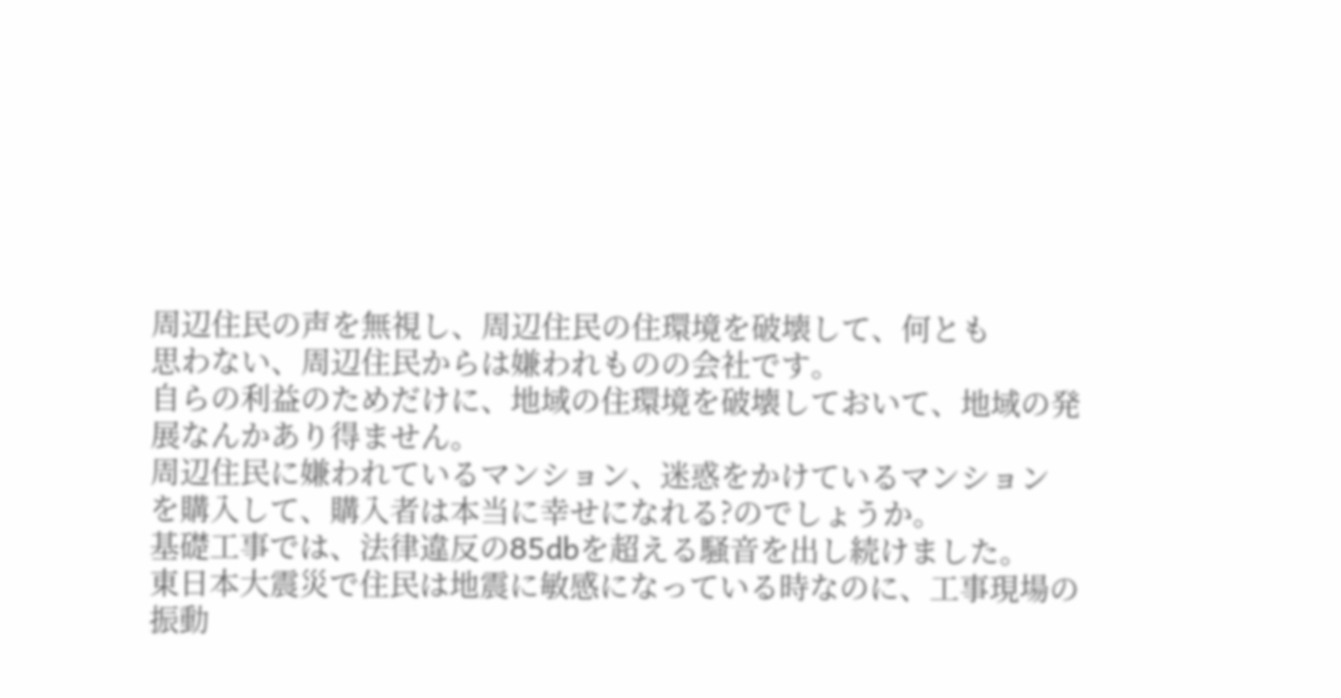周辺住民の声を無視し、周辺住民の住環境を破壊して、何とも
思わない、周辺住民からは嫌われものの会社です。
自らの利益のためだけに、地域の住環境を破壊しておいて、地域の発
展なんかあり得ません。
周辺住民に嫌われているマンション、迷惑をかけているマンション
を購入して、購入者は本当に幸せになれる?のでしょうか。
基礎工事では、法律違反の85dbを超える騒音を出し続けました。
東日本大震災で住民は地震に敏感になっている時なのに、工事現場の振動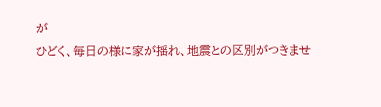が
ひどく、毎日の様に家が揺れ、地震との区別がつきませ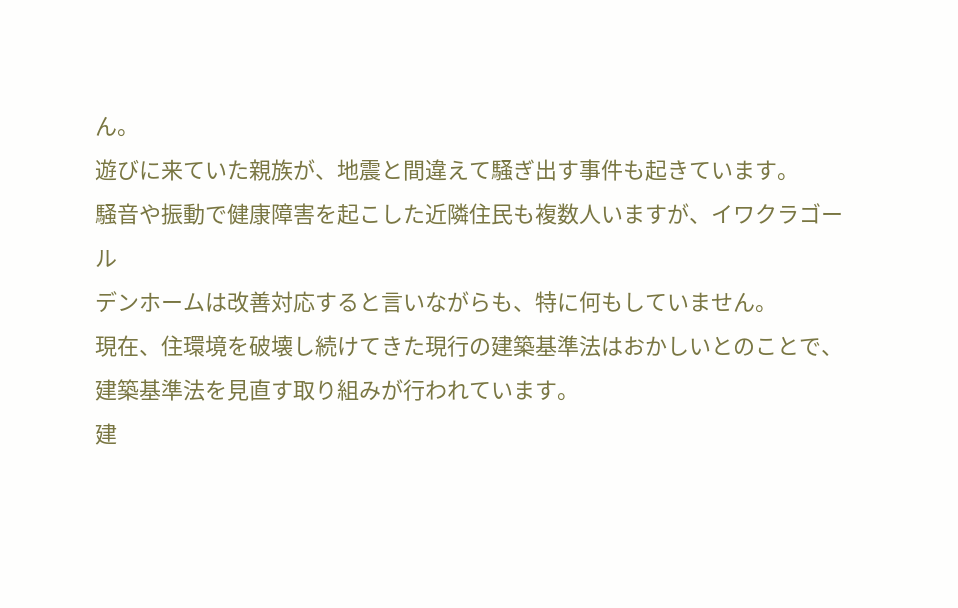ん。
遊びに来ていた親族が、地震と間違えて騒ぎ出す事件も起きています。
騒音や振動で健康障害を起こした近隣住民も複数人いますが、イワクラゴール
デンホームは改善対応すると言いながらも、特に何もしていません。
現在、住環境を破壊し続けてきた現行の建築基準法はおかしいとのことで、
建築基準法を見直す取り組みが行われています。
建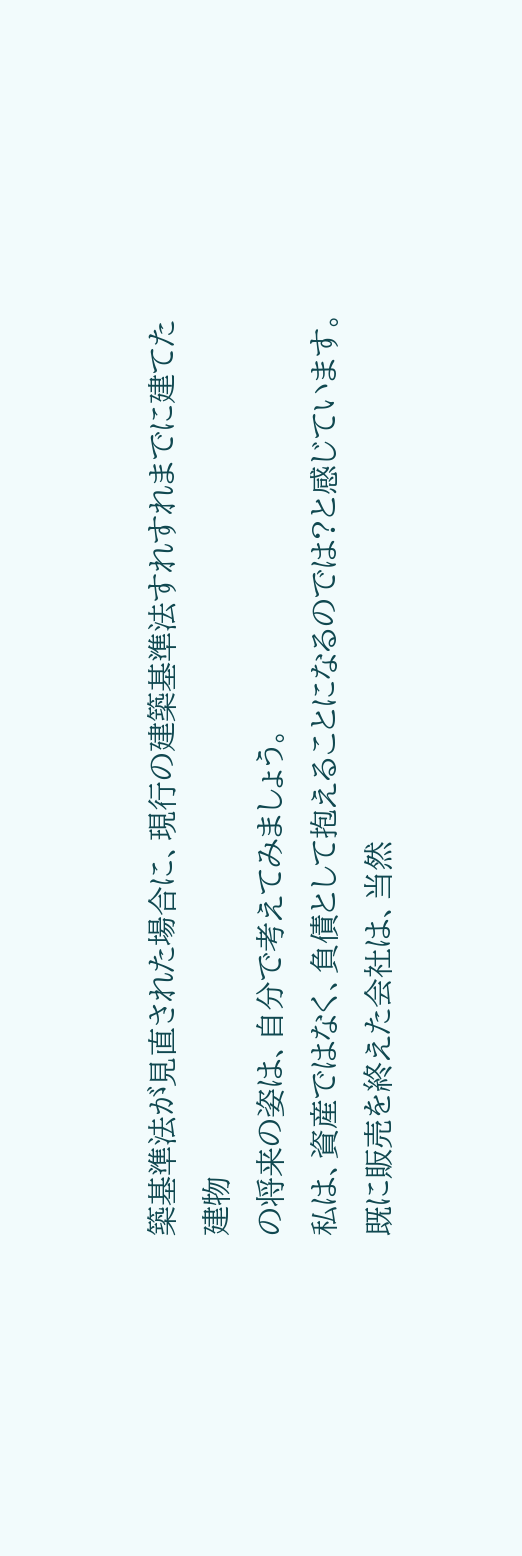築基準法が見直された場合に、現行の建築基準法すれすれまでに建てた建物
の将来の姿は、自分で考えてみましょう。
私は、資産ではなく、負債として抱えることになるのでは?と感じています。
既に販売を終えた会社は、当然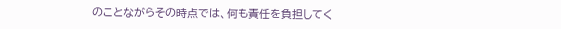のことながらその時点では、何も責任を負担してく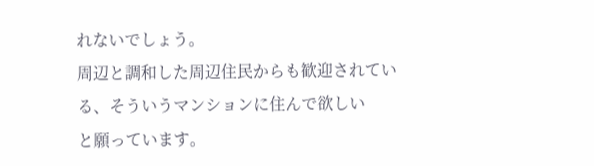れないでしょう。
周辺と調和した周辺住民からも歓迎されている、そういうマンションに住んで欲しい
と願っています。